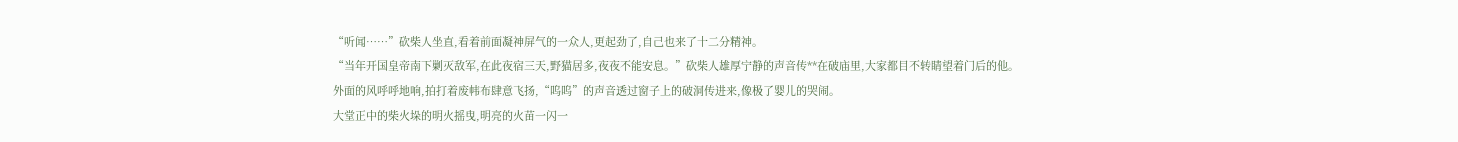“听闻……”砍柴人坐直,看着前面凝神屏气的一众人,更起劲了,自己也来了十二分精神。
“当年开国皇帝南下剿灭敌军,在此夜宿三天,野猫居多,夜夜不能安息。”砍柴人雄厚宁静的声音传**在破庙里,大家都目不转睛望着门后的他。
外面的风呼呼地响,拍打着废帏布肆意飞扬,“呜呜”的声音透过窗子上的破洞传进来,像极了婴儿的哭闹。
大堂正中的柴火垛的明火摇曳,明亮的火苗一闪一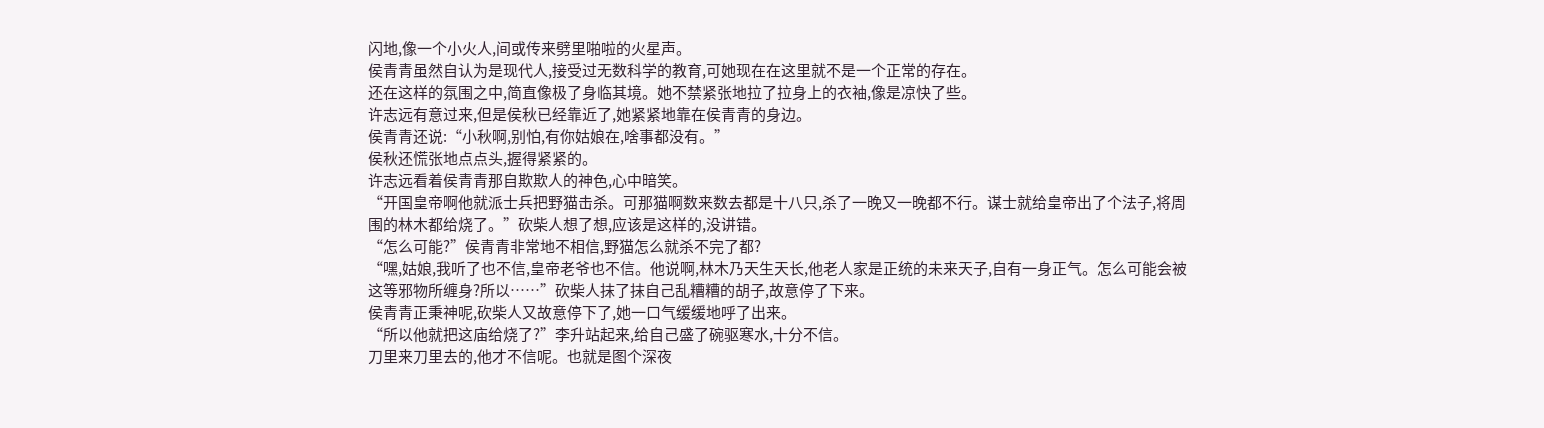闪地,像一个小火人,间或传来劈里啪啦的火星声。
侯青青虽然自认为是现代人,接受过无数科学的教育,可她现在在这里就不是一个正常的存在。
还在这样的氛围之中,简直像极了身临其境。她不禁紧张地拉了拉身上的衣袖,像是凉快了些。
许志远有意过来,但是侯秋已经靠近了,她紧紧地靠在侯青青的身边。
侯青青还说:“小秋啊,别怕,有你姑娘在,啥事都没有。”
侯秋还慌张地点点头,握得紧紧的。
许志远看着侯青青那自欺欺人的神色,心中暗笑。
“开国皇帝啊他就派士兵把野猫击杀。可那猫啊数来数去都是十八只,杀了一晚又一晚都不行。谋士就给皇帝出了个法子,将周围的林木都给烧了。”砍柴人想了想,应该是这样的,没讲错。
“怎么可能?”侯青青非常地不相信,野猫怎么就杀不完了都?
“嘿,姑娘,我听了也不信,皇帝老爷也不信。他说啊,林木乃天生天长,他老人家是正统的未来天子,自有一身正气。怎么可能会被这等邪物所缠身?所以……”砍柴人抹了抹自己乱糟糟的胡子,故意停了下来。
侯青青正秉神呢,砍柴人又故意停下了,她一口气缓缓地呼了出来。
“所以他就把这庙给烧了?”李升站起来,给自己盛了碗驱寒水,十分不信。
刀里来刀里去的,他才不信呢。也就是图个深夜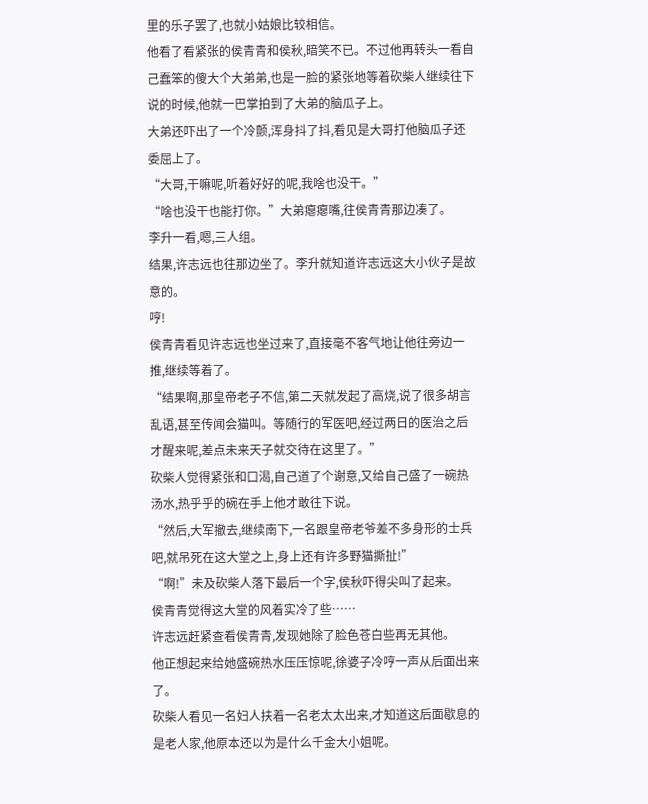里的乐子罢了,也就小姑娘比较相信。
他看了看紧张的侯青青和侯秋,暗笑不已。不过他再转头一看自己蠢笨的傻大个大弟弟,也是一脸的紧张地等着砍柴人继续往下说的时候,他就一巴掌拍到了大弟的脑瓜子上。
大弟还吓出了一个冷颤,浑身抖了抖,看见是大哥打他脑瓜子还委屈上了。
“大哥,干嘛呢,听着好好的呢,我啥也没干。”
“啥也没干也能打你。”大弟瘪瘪嘴,往侯青青那边凑了。
李升一看,嗯,三人组。
结果,许志远也往那边坐了。李升就知道许志远这大小伙子是故意的。
哼!
侯青青看见许志远也坐过来了,直接毫不客气地让他往旁边一推,继续等着了。
“结果啊,那皇帝老子不信,第二天就发起了高烧,说了很多胡言乱语,甚至传闻会猫叫。等随行的军医吧,经过两日的医治之后才醒来呢,差点未来天子就交待在这里了。”
砍柴人觉得紧张和口渴,自己道了个谢意,又给自己盛了一碗热汤水,热乎乎的碗在手上他才敢往下说。
“然后,大军撤去,继续南下,一名跟皇帝老爷差不多身形的士兵吧,就吊死在这大堂之上,身上还有许多野猫撕扯!”
“啊!”未及砍柴人落下最后一个字,侯秋吓得尖叫了起来。
侯青青觉得这大堂的风着实冷了些……
许志远赶紧查看侯青青,发现她除了脸色苍白些再无其他。
他正想起来给她盛碗热水压压惊呢,徐婆子冷哼一声从后面出来了。
砍柴人看见一名妇人扶着一名老太太出来,才知道这后面歇息的是老人家,他原本还以为是什么千金大小姐呢。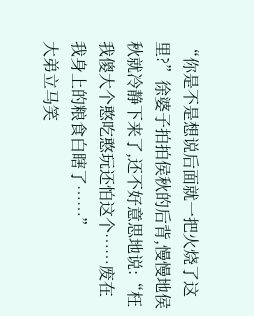“你是不是想说后面就一把火烧了这里?”徐婆子拍拍侯秋的后背,慢慢地侯秋就冷静下来了,还不好意思地说:“枉我傻大个憨吃憨玩还怕这个……废在我身上的粮食白瞎了……”
大弟立马笑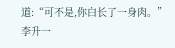道:“可不是,你白长了一身肉。”
李升一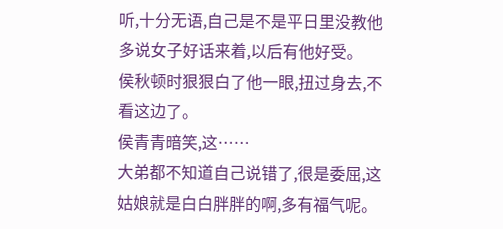听,十分无语,自己是不是平日里没教他多说女子好话来着,以后有他好受。
侯秋顿时狠狠白了他一眼,扭过身去,不看这边了。
侯青青暗笑,这……
大弟都不知道自己说错了,很是委屈,这姑娘就是白白胖胖的啊,多有福气呢。